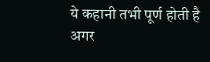ये कहानी तभी पूर्ण होती है अगर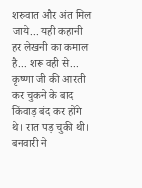शरुवात और अंत मिल जाये... यही कहानी हर लेखनी का कमाल है... शरू वही से... कृष्णा जी की आरती कर चुकने के बाद किंवाड़ बंद कर होंगे थे। रात पड़ चुकी थी। बनवारी ने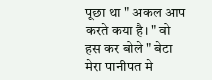पूछा था " अकल आप करते कया है। " वो हस कर बोले " बेटा मेरा पानीपत मे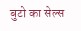बुटो का सेल्स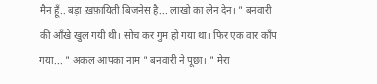मैन हूँ.. बड़ा ख़फ़ायिती बिजनेस है... लाखो का लेन देन। " बनवारी की आँखे खुल गयी थी। सोच कर गुम हो गया था। फिर एक वार काँप गया... " अकल आपका नाम " बनवारी ने पूछा। " मेरा